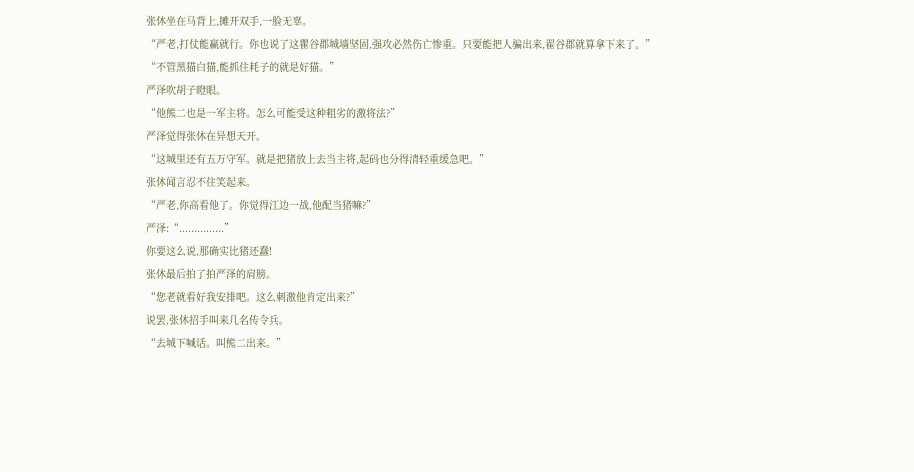张休坐在马背上,摊开双手,一脸无辜。
“严老,打仗能赢就行。你也说了这瞿谷郡城墙坚固,强攻必然伤亡惨重。只要能把人骗出来,翟谷郡就算拿下来了。”
“不管黑猫白猫,能抓住耗子的就是好猫。”
严泽吹胡子瞪眼。
“他熊二也是一军主将。怎么可能受这种粗劣的激将法?”
严泽觉得张休在异想天开。
“这城里还有五万守军。就是把猪放上去当主将,起码也分得清轻重缓急吧。”
张休闻言忍不住笑起来。
“严老,你高看他了。你觉得江边一战,他配当猪嘛?”
严泽:“...............”
你要这么说,那确实比猪还蠢!
张休最后拍了拍严泽的肩膀。
“您老就看好我安排吧。这么刺激他肯定出来?”
说罢,张休招手叫来几名传令兵。
“去城下喊话。叫熊二出来。”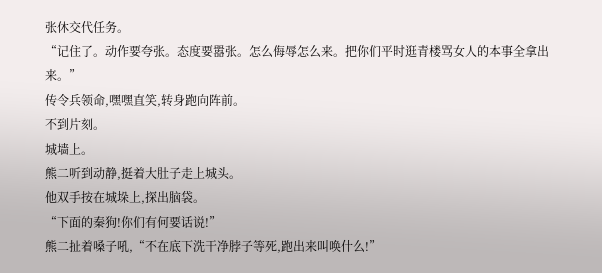张休交代任务。
“记住了。动作要夸张。态度要嚣张。怎么侮辱怎么来。把你们平时逛青楼骂女人的本事全拿出来。”
传令兵领命,嘿嘿直笑,转身跑向阵前。
不到片刻。
城墙上。
熊二听到动静,挺着大肚子走上城头。
他双手按在城垛上,探出脑袋。
“下面的秦狗!你们有何要话说!”
熊二扯着嗓子吼,“不在底下洗干净脖子等死,跑出来叫唤什么!”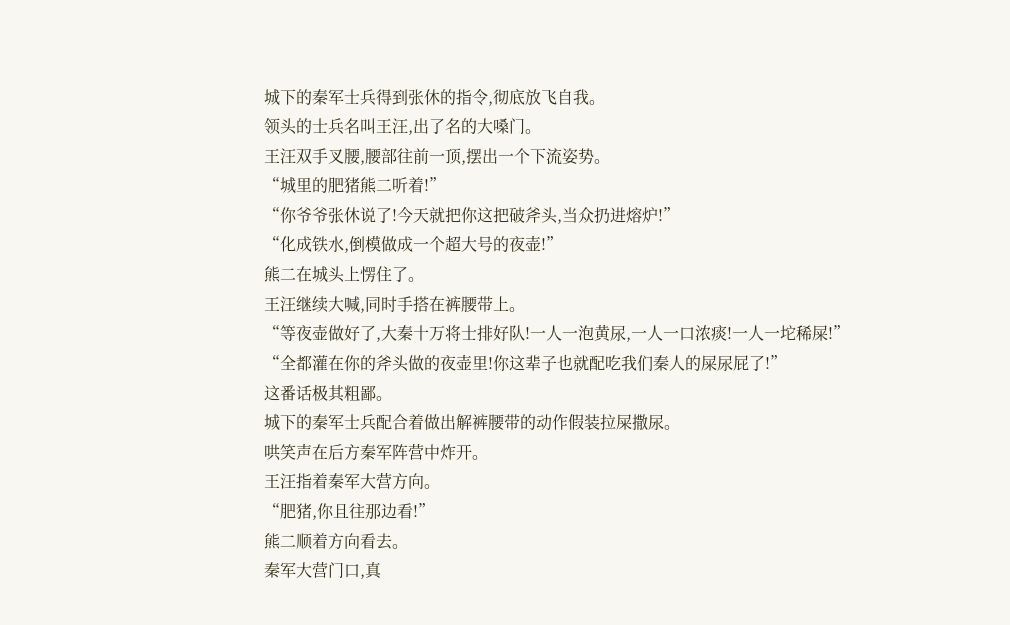城下的秦军士兵得到张休的指令,彻底放飞自我。
领头的士兵名叫王汪,出了名的大嗓门。
王汪双手叉腰,腰部往前一顶,摆出一个下流姿势。
“城里的肥猪熊二听着!”
“你爷爷张休说了!今天就把你这把破斧头,当众扔进熔炉!”
“化成铁水,倒模做成一个超大号的夜壶!”
熊二在城头上愣住了。
王汪继续大喊,同时手搭在裤腰带上。
“等夜壶做好了,大秦十万将士排好队!一人一泡黄尿,一人一口浓痰!一人一坨稀屎!”
“全都灌在你的斧头做的夜壶里!你这辈子也就配吃我们秦人的屎尿屁了!”
这番话极其粗鄙。
城下的秦军士兵配合着做出解裤腰带的动作假装拉屎撒尿。
哄笑声在后方秦军阵营中炸开。
王汪指着秦军大营方向。
“肥猪,你且往那边看!”
熊二顺着方向看去。
秦军大营门口,真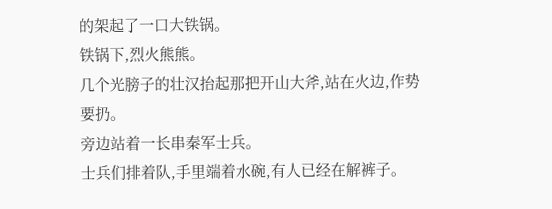的架起了一口大铁锅。
铁锅下,烈火熊熊。
几个光膀子的壮汉抬起那把开山大斧,站在火边,作势要扔。
旁边站着一长串秦军士兵。
士兵们排着队,手里端着水碗,有人已经在解裤子。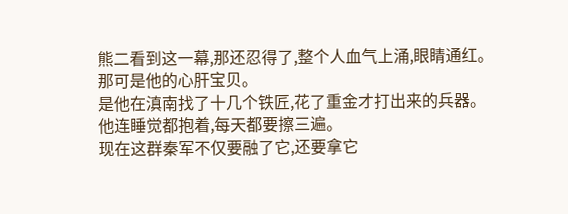熊二看到这一幕,那还忍得了,整个人血气上涌,眼睛通红。
那可是他的心肝宝贝。
是他在滇南找了十几个铁匠,花了重金才打出来的兵器。
他连睡觉都抱着,每天都要擦三遍。
现在这群秦军不仅要融了它,还要拿它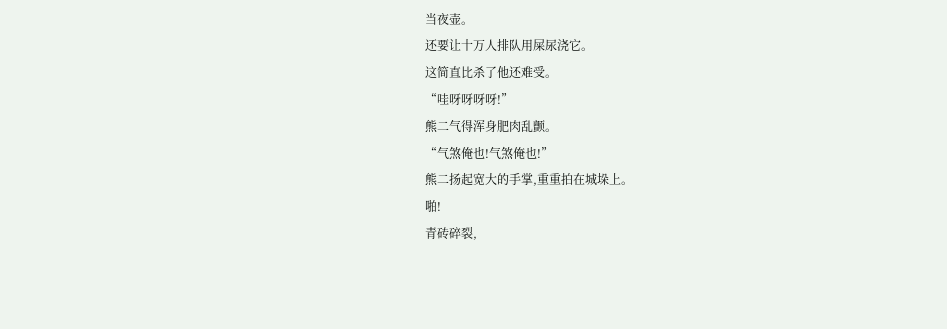当夜壶。
还要让十万人排队用屎尿浇它。
这简直比杀了他还难受。
“哇呀呀呀呀!”
熊二气得浑身肥肉乱颤。
“气煞俺也!气煞俺也!”
熊二扬起宽大的手掌,重重拍在城垛上。
啪!
青砖碎裂,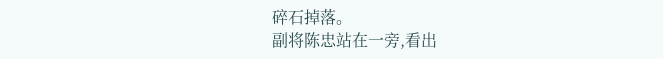碎石掉落。
副将陈忠站在一旁,看出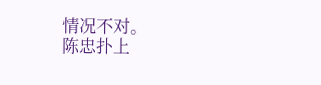情况不对。
陈忠扑上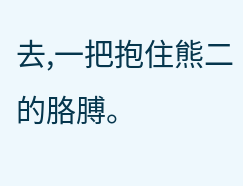去,一把抱住熊二的胳膊。